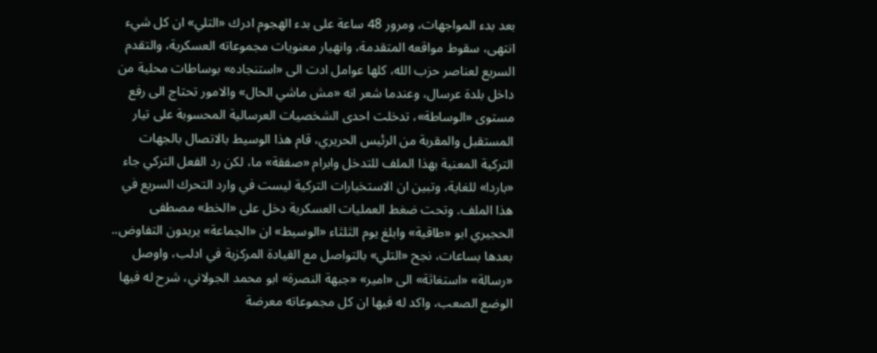بعد بدء المواجهات، ومرور 48 ساعة على بدء الهجوم ادرك «التلي» ان كل شيء انتهى، سقوط مواقعه المتقدمة، وانهيار معنويات مجموعاته العسكرية، والتقدم السريع لعناصر حزب الله، كلها عوامل ادت الى «استنجاده» بوساطات محلية من داخل بلدة عرسال، وعندما شعر انه «مش ماشي الحال» والامور تحتاج الى رفع مستوى «الوساطة»، تدخلت احدى الشخصيات العرسالية المحسوبة على تيار المستقبل والمقربة من الرئيس الحريري، قام هذا الوسيط بالاتصال بالجهات التركية المعنية بهذا الملف للتدخل وابرام «صفقة» ما، لكن رد الفعل التركي جاء «باردا» للغاية، وتبين ان الاستخبارات التركية ليست في وارد التحرك السريع في هذا الملف. وتحت ضغط العمليات العسكرية دخل على «الخط» مصطفى الحجيري ابو «طاقية» وابلغ يوم الثلثاء «الوسيط» ان «الجماعة» يريدون التفاوض..
بعدها بساعات، نجح «التلي» بالتواصل مع القيادة المركزية في ادلب، واوصل «رسالة» «استغاثة» الى «امير» «جبهة النصرة» ابو محمد الجولاني، شرح له فيها الوضع الصعب، واكد له فيها ان كل مجموعاته معرضة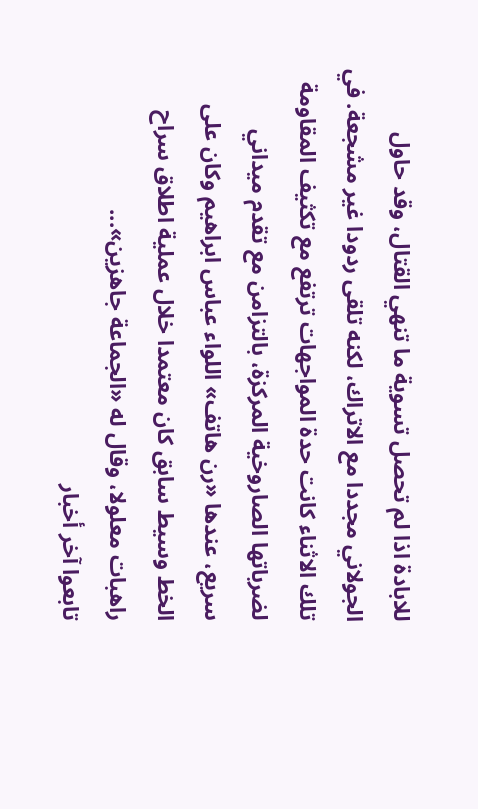للابادة اذا لم تحصل تسوية ما تنهي القتال، وقد حاول الجولاني مجددا مع الاتراك، لكنه تلقى ردودا غير مشجعة. في تلك الاثناء كانت حدة المواجهات ترتفع مع تكثيف المقاومة لضرباتها الصاروخية المركزة، بالتزامن مع تقدم ميداني سريع، عندها «رن هاتف» اللواء عباس ابراهيم وكان على الخط وسيط سابق كان معتمدا خلال عملية اطلاق سراح راهبات معلولا، وقال له «الجماعة جاهزين»...
تابعوا آخر أخبار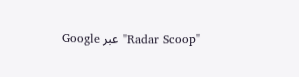"Radar Scoop" عبر Google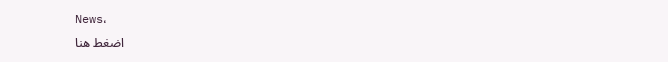News،
اضغط هنا